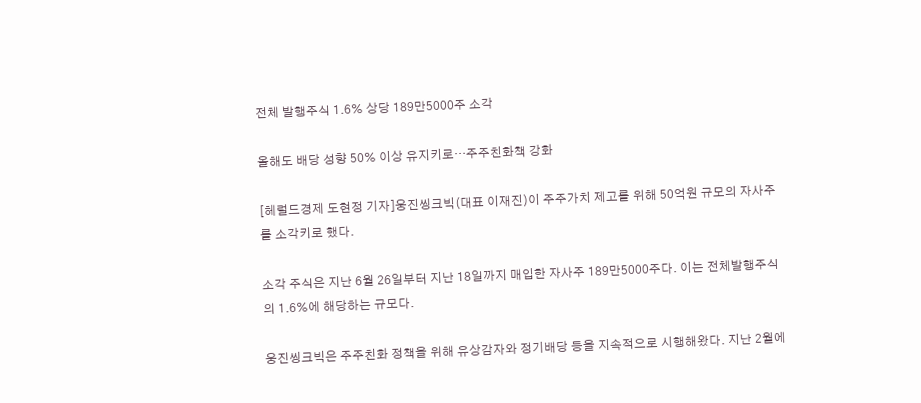전체 발행주식 1.6% 상당 189만5000주 소각

올해도 배당 성향 50% 이상 유지키로…주주친화책 강화

[헤럴드경제 도현정 기자]웅진씽크빅(대표 이재진)이 주주가치 제고를 위해 50억원 규모의 자사주를 소각키로 했다.

소각 주식은 지난 6월 26일부터 지난 18일까지 매입한 자사주 189만5000주다. 이는 전체발행주식의 1.6%에 해당하는 규모다.

웅진씽크빅은 주주친화 정책을 위해 유상감자와 정기배당 등을 지속적으로 시행해왔다. 지난 2월에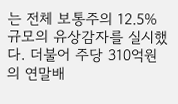는 전체 보통주의 12.5% 규모의 유상감자를 실시했다. 더불어 주당 310억원의 연말배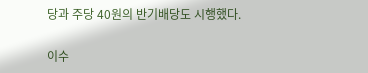당과 주당 40원의 반기배당도 시행했다.

이수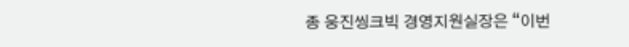종 웅진씽크빅 경영지원실장은 “이번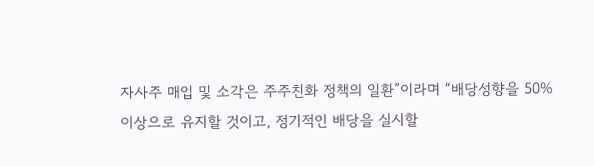자사주 매입 및 소각은 주주친화 정책의 일환”이라며 “배당성향을 50% 이상으로 유지할 것이고, 정기적인 배당을 실시할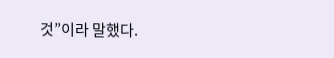것”이라 말했다.